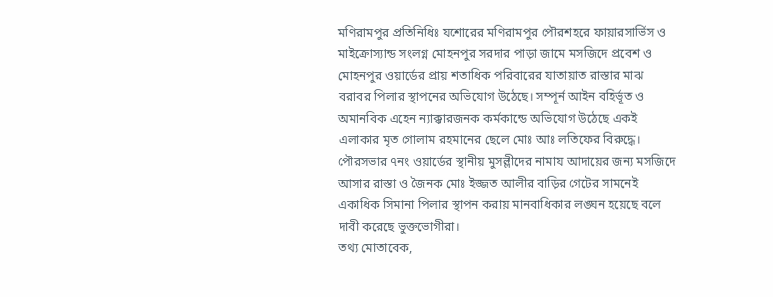মণিরামপুর প্রতিনিধিঃ যশোরের মণিরামপুর পৌরশহরে ফায়ারসার্ভিস ও মাইক্রোস্যান্ড সংলগ্ন মোহনপুর সরদার পাড়া জামে মসজিদে প্রবেশ ও মোহনপুর ওয়ার্ডের প্রায় শতাধিক পরিবারের যাতায়াত রাস্তার মাঝ বরাবর পিলার স্থাপনের অভিযোগ উঠেছে। সম্পূর্ন আইন বহির্ভূত ও অমানবিক এহেন ন্যাক্কারজনক কর্মকান্ডে অভিযোগ উঠেছে একই এলাকার মৃত গোলাম রহমানের ছেলে মোঃ আঃ লতিফের বিরুদ্ধে। পৌরসভার ৭নং ওয়ার্ডের স্থানীয় মুসল্লীদের নামায আদায়ের জন্য মসজিদে আসার রাস্তা ও জৈনক মোঃ ইজ্জত আলীর বাড়ির গেটের সামনেই একাধিক সিমানা পিলার স্থাপন করায় মানবাধিকার লঙ্ঘন হয়েছে বলে দাবী করেছে ভুক্তভোগীরা।
তথ্য মোতাবেক,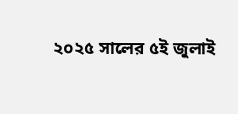২০২৫ সালের ৫ই জুলাই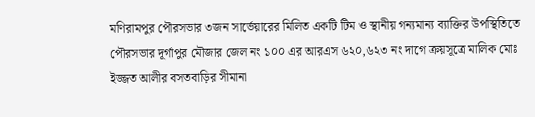মণিরামপুর পৌরসভার ৩জন সার্ভেয়ারের মিলিত একটি টিম ও স্থানীয় গন্যমান্য ব্যাক্তির উপস্থিতিতে পৌরসভার দূর্গাপুর মৌজার জেল নং ১০০ এর আরএস ৬২০,৬২৩ নং দাগে ক্রয়সূত্রে মালিক মোঃ ইজ্জত আলীর বসতবাড়ির সীমানা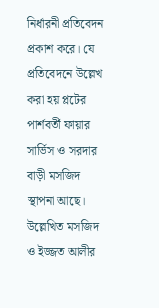নির্ধারনী প্রতিবেদন প্রকাশ করে। যে প্রতিবেদনে উল্লেখ করা হয় প্লটের পার্শবর্তী ফায়ার সার্ভিস ও সরদার বাড়ী মসজিদ স্থাপনা আছে। উল্লেখিত মসজিদ ও ইজ্জত আলীর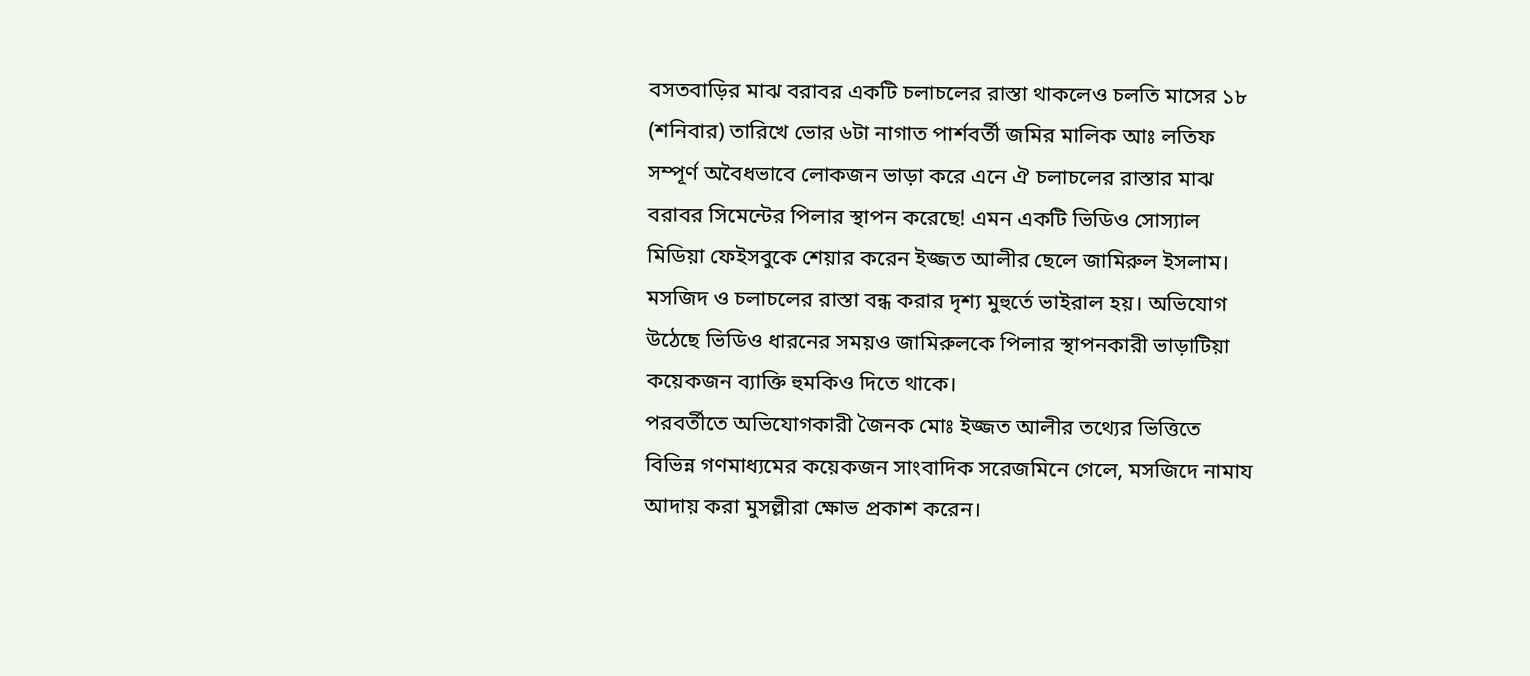বসতবাড়ির মাঝ বরাবর একটি চলাচলের রাস্তা থাকলেও চলতি মাসের ১৮ (শনিবার) তারিখে ভোর ৬টা নাগাত পার্শবর্তী জমির মালিক আঃ লতিফ সম্পূর্ণ অবৈধভাবে লোকজন ভাড়া করে এনে ঐ চলাচলের রাস্তার মাঝ বরাবর সিমেন্টের পিলার স্থাপন করেছে! এমন একটি ভিডিও সোস্যাল মিডিয়া ফেইসবুকে শেয়ার করেন ইজ্জত আলীর ছেলে জামিরুল ইসলাম। মসজিদ ও চলাচলের রাস্তা বন্ধ করার দৃশ্য মুহুর্তে ভাইরাল হয়। অভিযোগ উঠেছে ভিডিও ধারনের সময়ও জামিরুলকে পিলার স্থাপনকারী ভাড়াটিয়া কয়েকজন ব্যাক্তি হুমকিও দিতে থাকে।
পরবর্তীতে অভিযোগকারী জৈনক মোঃ ইজ্জত আলীর তথ্যের ভিত্তিতে বিভিন্ন গণমাধ্যমের কয়েকজন সাংবাদিক সরেজমিনে গেলে, মসজিদে নামায আদায় করা মুসল্লীরা ক্ষোভ প্রকাশ করেন।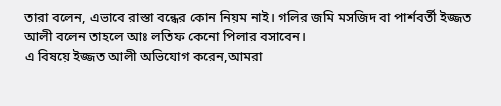তারা বলেন, এভাবে রাস্তা বন্ধের কোন নিয়ম নাই। গলির জমি মসজিদ বা পার্শবর্তী ইজ্জত আলী বলেন তাহলে আঃ লতিফ কেনো পিলার বসাবেন।
এ বিষয়ে ইজ্জত আলী অভিযোগ করেন,আমরা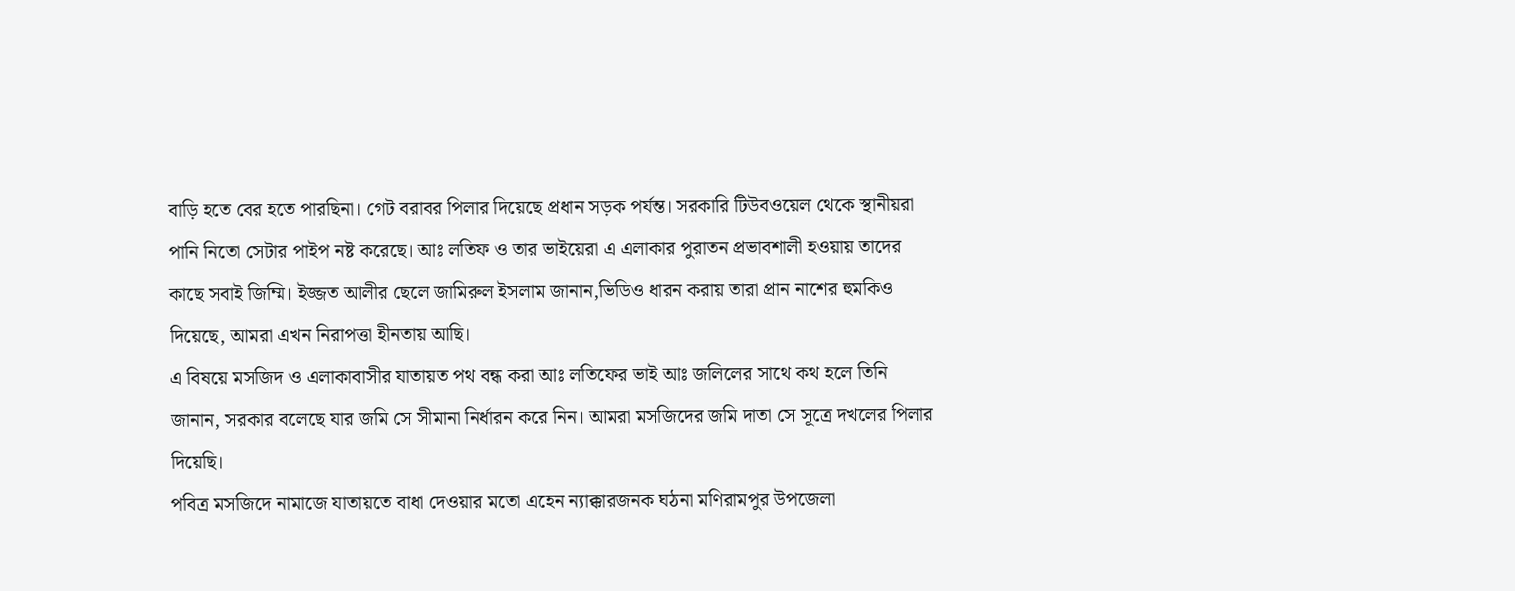বাড়ি হতে বের হতে পারছিনা। গেট বরাবর পিলার দিয়েছে প্রধান সড়ক পর্যন্ত। সরকারি টিউবওয়েল থেকে স্থানীয়রা পানি নিতো সেটার পাইপ নষ্ট করেছে। আঃ লতিফ ও তার ভাইয়েরা এ এলাকার পুরাতন প্রভাবশালী হওয়ায় তাদের কাছে সবাই জিম্মি। ইজ্জত আলীর ছেলে জামিরুল ইসলাম জানান,ভিডিও ধারন করায় তারা প্রান নাশের হুমকিও দিয়েছে, আমরা এখন নিরাপত্তা হীনতায় আছি।
এ বিষয়ে মসজিদ ও এলাকাবাসীর যাতায়ত পথ বন্ধ করা আঃ লতিফের ভাই আঃ জলিলের সাথে কথ হলে তিনি জানান, সরকার বলেছে যার জমি সে সীমানা নির্ধারন করে নিন। আমরা মসজিদের জমি দাতা সে সূত্রে দখলের পিলার দিয়েছি।
পবিত্র মসজিদে নামাজে যাতায়তে বাধা দেওয়ার মতো এহেন ন্যাক্কারজনক ঘঠনা মণিরামপুর উপজেলা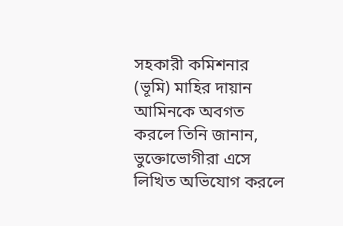সহকারী কমিশনার (ভূমি) মাহির দায়ান আমিনকে অবগত করলে তিনি জানান, ভুক্তোভোগীরা এসে লিখিত অভিযোগ করলে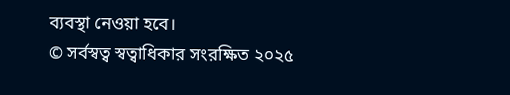ব্যবস্থা নেওয়া হবে।
© সর্বস্বত্ব স্বত্বাধিকার সংরক্ষিত ২০২৫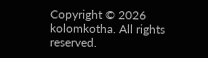Copyright © 2026 kolomkotha. All rights reserved.